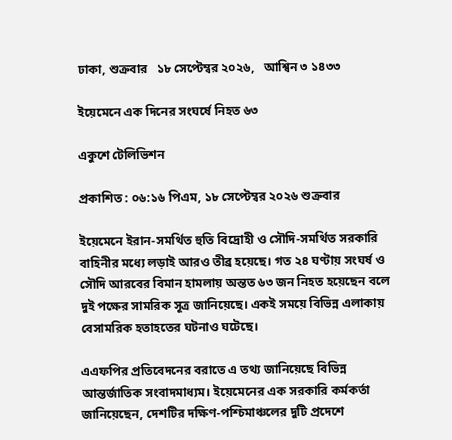ঢাকা, শুক্রবার   ১৮ সেপ্টেম্বর ২০২৬,   আশ্বিন ৩ ১৪৩৩

ইয়েমেনে এক দিনের সংঘর্ষে নিহত ৬৩

একুশে টেলিভিশন

প্রকাশিত : ০৬:১৬ পিএম, ১৮ সেপ্টেম্বর ২০২৬ শুক্রবার

ইয়েমেনে ইরান-সমর্থিত হুতি বিদ্রোহী ও সৌদি-সমর্থিত সরকারি বাহিনীর মধ্যে লড়াই আরও তীব্র হয়েছে। গত ২৪ ঘণ্টায় সংঘর্ষ ও সৌদি আরবের বিমান হামলায় অন্তত ৬৩ জন নিহত হয়েছেন বলে দুই পক্ষের সামরিক সূত্র জানিয়েছে। একই সময়ে বিভিন্ন এলাকায় বেসামরিক হতাহতের ঘটনাও ঘটেছে।

এএফপির প্রতিবেদনের বরাতে এ তথ্য জানিয়েছে বিভিন্ন আন্তর্জাতিক সংবাদমাধ্যম। ইয়েমেনের এক সরকারি কর্মকর্তা জানিয়েছেন, দেশটির দক্ষিণ-পশ্চিমাঞ্চলের দুটি প্রদেশে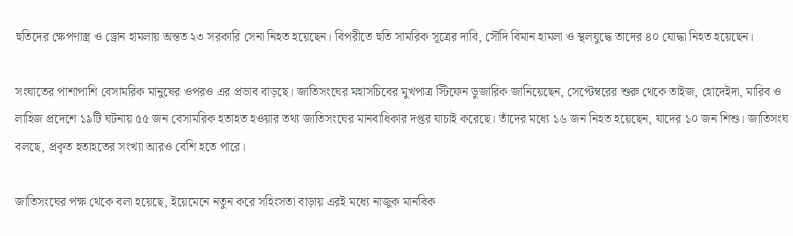হুতিদের ক্ষেপণাস্ত্র ও ড্রোন হামলায় অন্তত ২৩ সরকারি সেনা নিহত হয়েছেন। বিপরীতে হুতি সামরিক সূত্রের দাবি, সৌদি বিমান হামলা ও স্থলযুদ্ধে তাদের ৪০ যোদ্ধা নিহত হয়েছেন।

সংঘাতের পাশাপাশি বেসামরিক মানুষের ওপরও এর প্রভাব বাড়ছে। জাতিসংঘের মহাসচিবের মুখপাত্র স্টিফেন ডুজারিক জানিয়েছেন, সেপ্টেম্বরের শুরু থেকে তাইজ, হোদেইদা, মারিব ও লাহিজ প্রদেশে ১৯টি ঘটনায় ৫৫ জন বেসামরিক হতাহত হওয়ার তথ্য জাতিসংঘের মানবাধিকার দপ্তর যাচাই করেছে। তাঁদের মধ্যে ১৬ জন নিহত হয়েছেন, যাদের ১০ জন শিশু। জাতিসংঘ বলছে, প্রকৃত হতাহতের সংখ্যা আরও বেশি হতে পারে।

জাতিসংঘের পক্ষ থেকে বলা হয়েছে, ইয়েমেনে নতুন করে সহিংসতা বাড়ায় এরই মধ্যে নাজুক মানবিক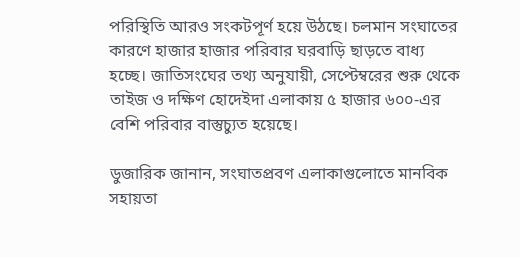পরিস্থিতি আরও সংকটপূর্ণ হয়ে উঠছে। চলমান সংঘাতের কারণে হাজার হাজার পরিবার ঘরবাড়ি ছাড়তে বাধ্য হচ্ছে। জাতিসংঘের তথ্য অনুযায়ী, সেপ্টেম্বরের শুরু থেকে তাইজ ও দক্ষিণ হোদেইদা এলাকায় ৫ হাজার ৬০০-এর বেশি পরিবার বাস্তুচ্যুত হয়েছে।

ডুজারিক জানান, সংঘাতপ্রবণ এলাকাগুলোতে মানবিক সহায়তা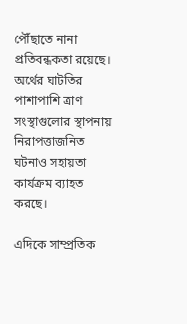পৌঁছাতে নানা প্রতিবন্ধকতা রয়েছে। অর্থের ঘাটতির পাশাপাশি ত্রাণ সংস্থাগুলোর স্থাপনায় নিরাপত্তাজনিত ঘটনাও সহায়তা কার্যক্রম ব্যাহত করছে।

এদিকে সাম্প্রতিক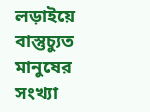লড়াইয়ে বাস্তুচ্যুত মানুষের সংখ্যা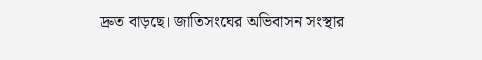দ্রুত বাড়ছে। জাতিসংঘের অভিবাসন সংস্থার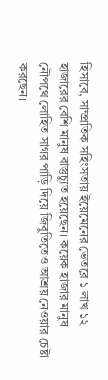হিসাবে, সাম্প্রতিক সহিংসতায় ইয়েমেনের ভেতরে ১ লাখ ১২ হাজারের বেশি মানুষ বাস্তুচ্যুত হয়েছেন। কয়েক হাজার মানুষ নৌপথে লোহিত সাগর পাড়ি দিয়ে জিবুতিতেও আশ্রয় নেওয়ার চেষ্টা করছেন।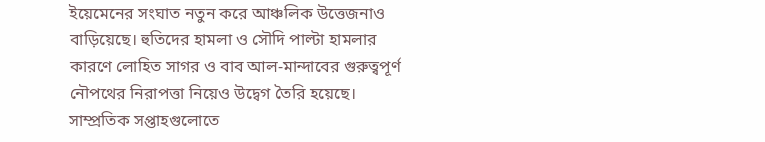ইয়েমেনের সংঘাত নতুন করে আঞ্চলিক উত্তেজনাও বাড়িয়েছে। হুতিদের হামলা ও সৌদি পাল্টা হামলার কারণে লোহিত সাগর ও বাব আল-মান্দাবের গুরুত্বপূর্ণ নৌপথের নিরাপত্তা নিয়েও উদ্বেগ তৈরি হয়েছে। সাম্প্রতিক সপ্তাহগুলোতে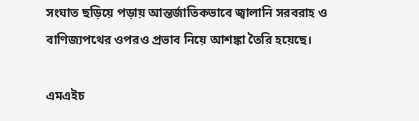সংঘাত ছড়িয়ে পড়ায় আন্তর্জাতিকভাবে জ্বালানি সরবরাহ ও বাণিজ্যপথের ওপরও প্রভাব নিয়ে আশঙ্কা তৈরি হয়েছে।

এমএইচ